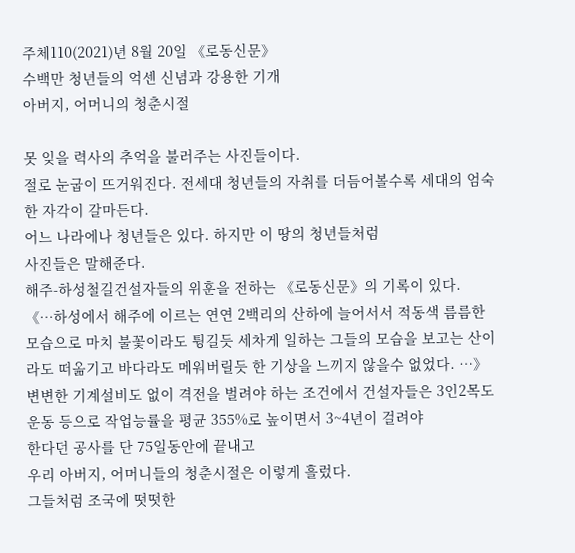주체110(2021)년 8월 20일 《로동신문》
수백만 청년들의 억센 신념과 강용한 기개
아버지, 어머니의 청춘시절

못 잊을 력사의 추억을 불러주는 사진들이다.
절로 눈굽이 뜨거워진다. 전세대 청년들의 자취를 더듬어볼수록 세대의 엄숙한 자각이 갈마든다.
어느 나라에나 청년들은 있다. 하지만 이 땅의 청년들처럼
사진들은 말해준다.
해주-하성철길건설자들의 위훈을 전하는 《로동신문》의 기록이 있다.
《…하성에서 해주에 이르는 연연 2백리의 산하에 늘어서서 적동색 름름한 모습으로 마치 불꽃이라도 튕길듯 세차게 일하는 그들의 모습을 보고는 산이라도 떠옮기고 바다라도 메워버릴듯 한 기상을 느끼지 않을수 없었다. …》
변변한 기계설비도 없이 격전을 벌려야 하는 조건에서 건설자들은 3인2목도운동 등으로 작업능률을 평균 355%로 높이면서 3~4년이 걸려야
한다던 공사를 단 75일동안에 끝내고
우리 아버지, 어머니들의 청춘시절은 이렇게 흘렀다.
그들처럼 조국에 떳떳한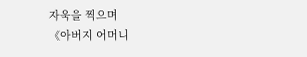자욱을 찍으며
《아버지 어머니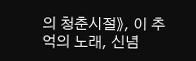의 청춘시절》, 이 추억의 노래, 신념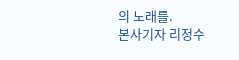의 노래를.
본사기자 리정수